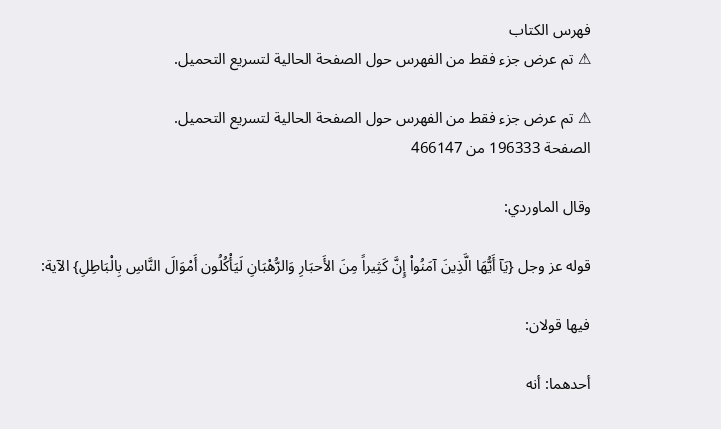فهرس الكتاب
⚠ تم عرض جزء فقط من الفهرس حول الصفحة الحالية لتسريع التحميل.

⚠ تم عرض جزء فقط من الفهرس حول الصفحة الحالية لتسريع التحميل.
الصفحة 196333 من 466147

وقال الماوردي:

قوله عز وجل {يَآ أَيُّهَا الَّذِينَ آمَنُواْ إِنَّ كَثِيراً مِنَ الأَحبَارِ وَالرُّهْبَانِ لَيَأْكُلُون أَمْوَالَ النَّاسِ بِالْبَاطِلِ} الآية:

فيها قولان:

أحدهما: أنه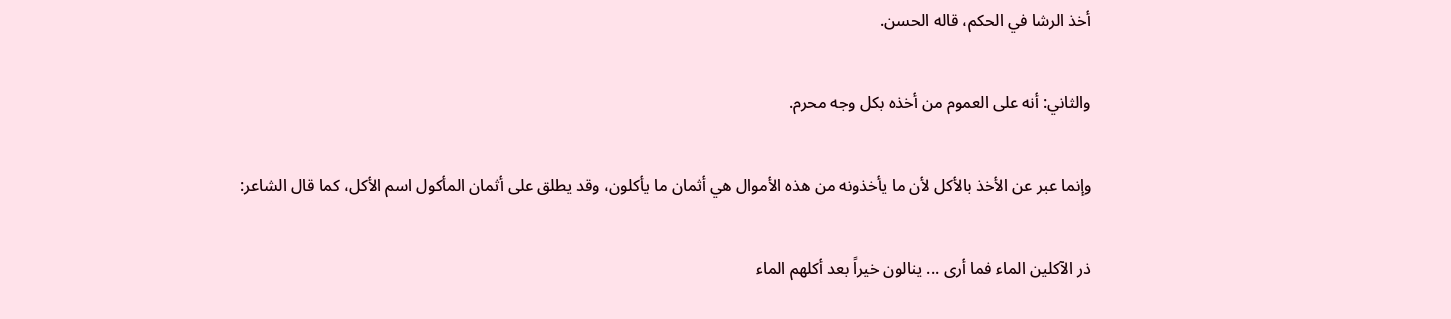أخذ الرشا في الحكم، قاله الحسن.

والثاني: أنه على العموم من أخذه بكل وجه محرم.

وإنما عبر عن الأخذ بالأكل لأن ما يأخذونه من هذه الأموال هي أثمان ما يأكلون، وقد يطلق على أثمان المأكول اسم الأكل، كما قال الشاعر:

ذر الآكلين الماء فما أرى ... ينالون خيراً بعد أكلهم الماء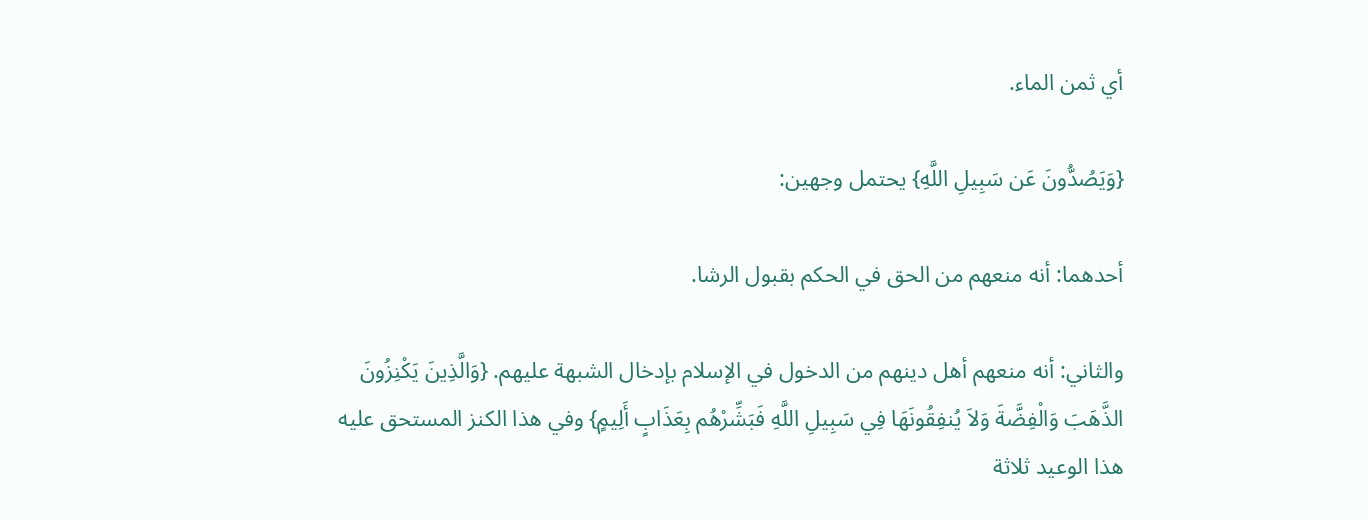أي ثمن الماء.

{وَيَصُدُّونَ عَن سَبِيلِ اللَّهِ} يحتمل وجهين:

أحدهما: أنه منعهم من الحق في الحكم بقبول الرشا.

والثاني: أنه منعهم أهل دينهم من الدخول في الإسلام بإدخال الشبهة عليهم. {وَالَّذِينَ يَكْنِزُونَ الذَّهَبَ وَالْفِضَّةَ وَلاَ يُنفِقُونَهَا فِي سَبِيلِ اللَّهِ فَبَشِّرْهُم بِعَذَابٍ أَلِيمٍ} وفي هذا الكنز المستحق عليه هذا الوعيد ثلاثة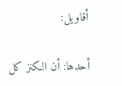أقاويل:

أحدها: أن الكنز كل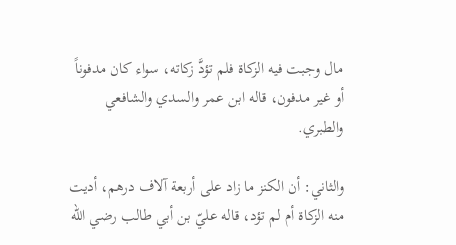مال وجبت فيه الزكاة فلم تؤدَّ زكاته، سواء كان مدفوناً أو غير مدفون، قاله ابن عمر والسدي والشافعي والطبري.

والثاني: أن الكنز ما زاد على أربعة آلاف درهم، أديت منه الزكاة أم لم تؤد، قاله عليّ بن أبي طالب رضي الله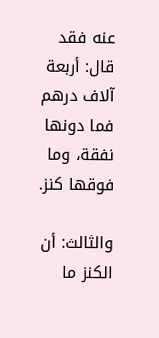عنه فقد قال: أربعة آلاف درهم فما دونها نفقة، وما فوقها كنز.

والثالث: أن الكنز ما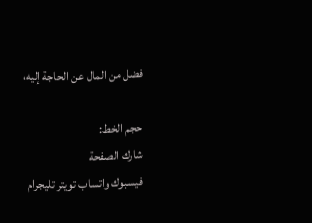فضل من المال عن الحاجة إليه،

حجم الخط:
شارك الصفحة
فيسبوك واتساب تويتر تليجرام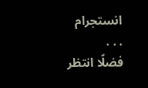انستجرام
. . .
فضلًا انتظر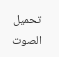تحميل الصوت